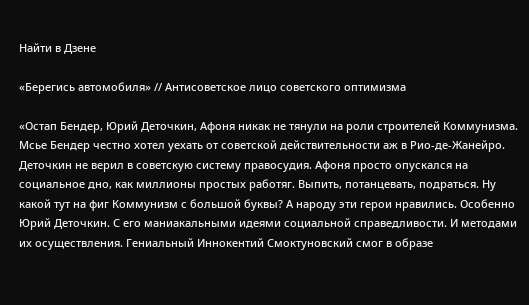Найти в Дзене

«Берегись автомобиля» // Антисоветское лицо советского оптимизма

«Остап Бендер, Юрий Деточкин, Афоня никак не тянули на роли строителей Коммунизма. Мсье Бендер честно хотел уехать от советской действительности аж в Рио-де-Жанейро. Деточкин не верил в советскую систему правосудия. Афоня просто опускался на социальное дно, как миллионы простых работяг. Выпить, потанцевать, подраться. Ну какой тут на фиг Коммунизм с большой буквы? А народу эти герои нравились. Особенно Юрий Деточкин. С его маниакальными идеями социальной справедливости. И методами их осуществления. Гениальный Иннокентий Смоктуновский смог в образе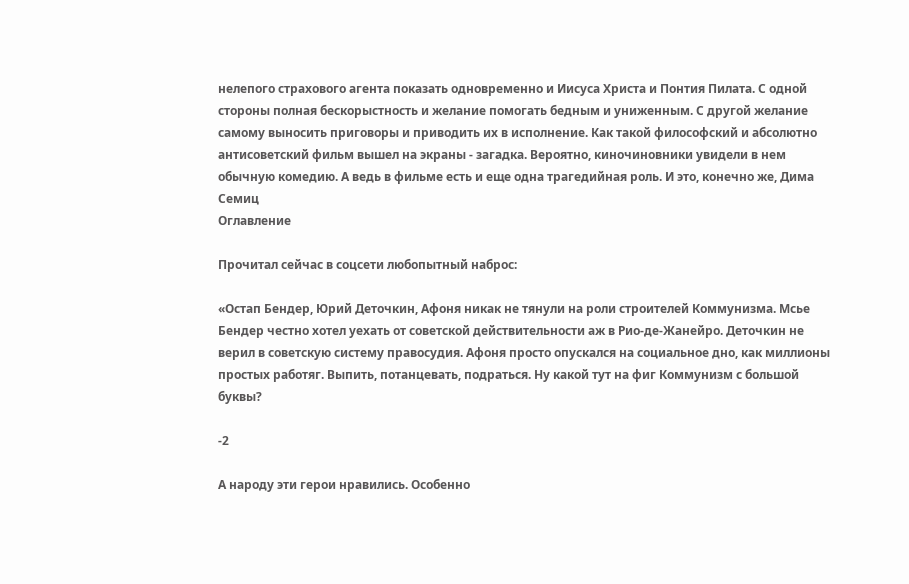нелепого страхового агента показать одновременно и Иисуса Христа и Понтия Пилата. С одной стороны полная бескорыстность и желание помогать бедным и униженным. С другой желание самому выносить приговоры и приводить их в исполнение. Как такой философский и абсолютно антисоветский фильм вышел на экраны - загадка. Вероятно, киночиновники увидели в нем обычную комедию. А ведь в фильме есть и еще одна трагедийная роль. И это, конечно же, Дима Семиц
Оглавление

Прочитал сейчас в соцсети любопытный наброс:

«Остап Бендер, Юрий Деточкин, Афоня никак не тянули на роли строителей Коммунизма. Мсье Бендер честно хотел уехать от советской действительности аж в Рио-де-Жанейро. Деточкин не верил в советскую систему правосудия. Афоня просто опускался на социальное дно, как миллионы простых работяг. Выпить, потанцевать, подраться. Ну какой тут на фиг Коммунизм с большой буквы?

-2

А народу эти герои нравились. Особенно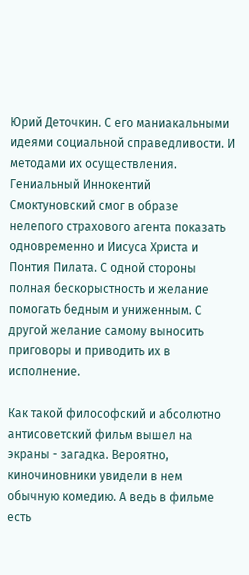Юрий Деточкин. С его маниакальными идеями социальной справедливости. И методами их осуществления. Гениальный Иннокентий Смоктуновский смог в образе нелепого страхового агента показать одновременно и Иисуса Христа и Понтия Пилата. С одной стороны полная бескорыстность и желание помогать бедным и униженным. С другой желание самому выносить приговоры и приводить их в исполнение.

Как такой философский и абсолютно антисоветский фильм вышел на экраны - загадка. Вероятно, киночиновники увидели в нем обычную комедию. А ведь в фильме есть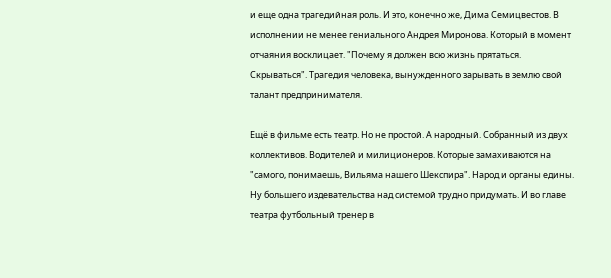и еще одна трагедийная роль. И это, конечно же, Дима Семицвестов. В исполнении не менее гениального Андрея Миронова. Который в момент отчаяния восклицает. "Почему я должен всю жизнь прятаться. Скрываться". Трагедия человека, вынужденного зарывать в землю свой талант предпринимателя.

Ещё в фильме есть театр. Но не простой. А народный. Собранный из двух коллективов. Водителей и милиционеров. Которые замахиваются на "самого, понимаешь, Вильяма нашего Шекспира". Народ и органы едины. Ну большего издевательства над системой трудно придумать. И во главе театра футбольный тренер в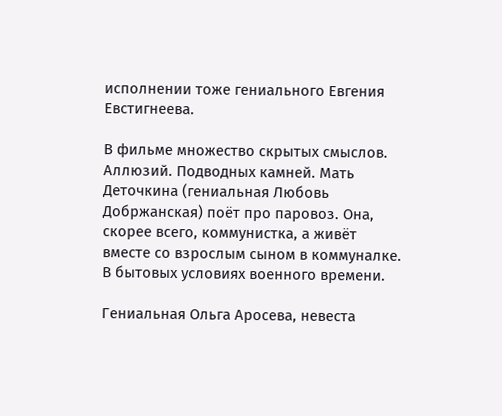исполнении тоже гениального Евгения Евстигнеева.

В фильме множество скрытых смыслов. Аллюзий. Подводных камней. Мать Деточкина (гениальная Любовь Добржанская) поёт про паровоз. Она, скорее всего, коммунистка, а живёт вместе со взрослым сыном в коммуналке. В бытовых условиях военного времени.

Гениальная Ольга Аросева, невеста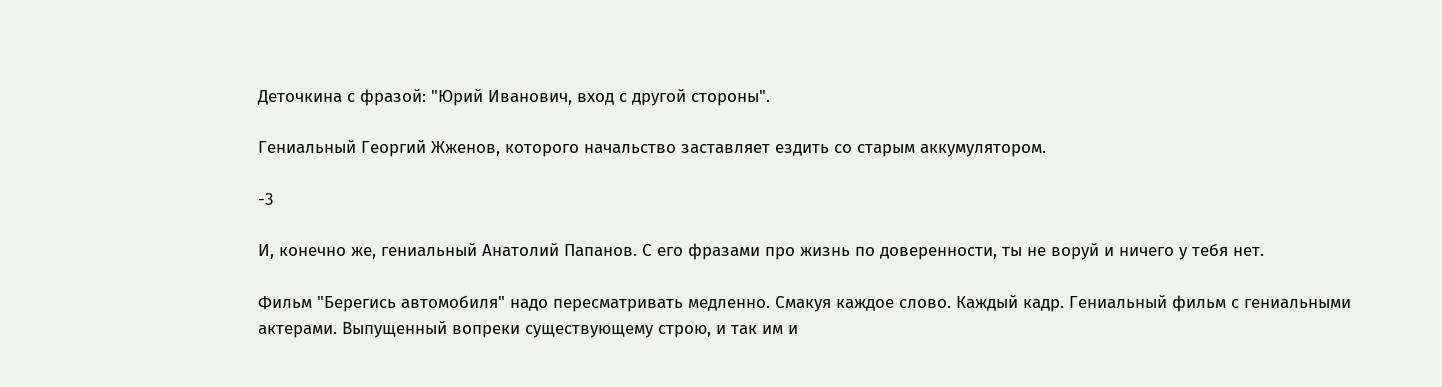Деточкина с фразой: "Юрий Иванович, вход с другой стороны".

Гениальный Георгий Жженов, которого начальство заставляет ездить со старым аккумулятором.

-3

И, конечно же, гениальный Анатолий Папанов. С его фразами про жизнь по доверенности, ты не воруй и ничего у тебя нет.

Фильм "Берегись автомобиля" надо пересматривать медленно. Смакуя каждое слово. Каждый кадр. Гениальный фильм с гениальными актерами. Выпущенный вопреки существующему строю, и так им и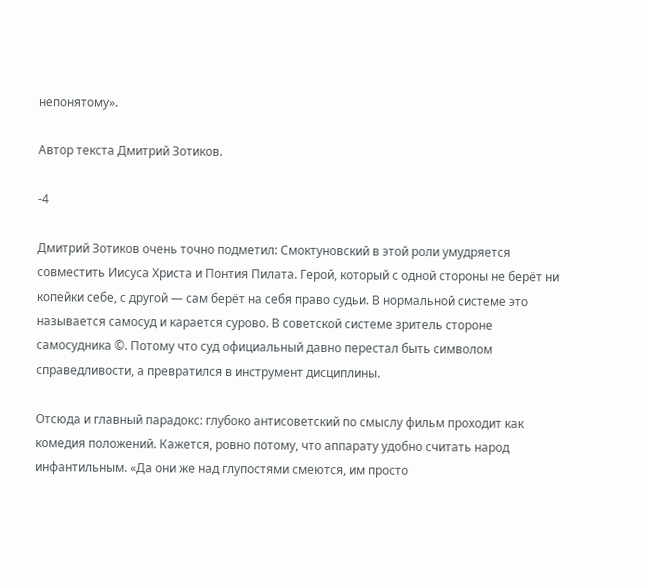непонятому».

Автор текста Дмитрий Зотиков.

-4

Дмитрий Зотиков очень точно подметил: Смоктуновский в этой роли умудряется совместить Иисуса Христа и Понтия Пилата. Герой, который с одной стороны не берёт ни копейки себе, с другой — сам берёт на себя право судьи. В нормальной системе это называется самосуд и карается сурово. В советской системе зритель стороне самосудника ©. Потому что суд официальный давно перестал быть символом справедливости, а превратился в инструмент дисциплины.

Отсюда и главный парадокс: глубоко антисоветский по смыслу фильм проходит как комедия положений. Кажется, ровно потому, что аппарату удобно считать народ инфантильным. «Да они же над глупостями смеются, им просто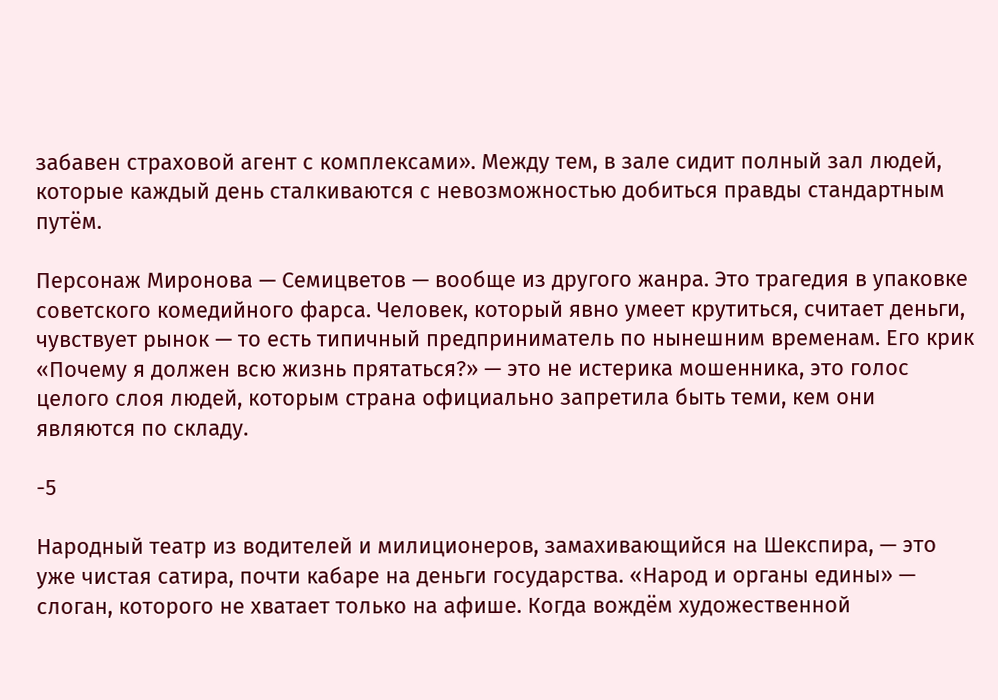забавен страховой агент с комплексами». Между тем, в зале сидит полный зал людей, которые каждый день сталкиваются с невозможностью добиться правды стандартным путём.

Персонаж Миронова — Семицветов — вообще из другого жанра. Это трагедия в упаковке советского комедийного фарса. Человек, который явно умеет крутиться, считает деньги, чувствует рынок — то есть типичный предприниматель по нынешним временам. Его крик «Почему я должен всю жизнь прятаться?» — это не истерика мошенника, это голос целого слоя людей, которым страна официально запретила быть теми, кем они являются по складу.

-5

Народный театр из водителей и милиционеров, замахивающийся на Шекспира, — это уже чистая сатира, почти кабаре на деньги государства. «Народ и органы едины» — слоган, которого не хватает только на афише. Когда вождём художественной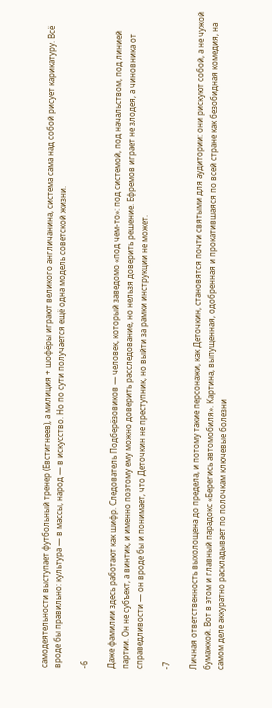самодеятельности выступает футбольный тренер (Евстигнеев), а милиция + шофёры играют великого англичанина, система сама над собой рисует карикатуру. Всё вроде бы правильно: культура — в массы, народ — в искусство. Но по сути получается ещё одна модель советской жизни.

-6

Даже фамилии здесь работают как шифр. Следователь Подберёзовиков — человек, который заведомо «под чем-то»: под системой, под начальством, под линией партии. Он не субъект, а винтик, и именно поэтому ему можно доверить расследование, но нельзя доверить решение. Ефремов играет не злодея, а чиновника от справедливости — он вроде бы и понимает, что Деточкин не преступник, но выйти за рамки инструкции не может.

-7

Личная ответственность выхолощена до предела, и потому такие персонажи, как Деточкин, становятся почти святыми для аудитории: они рискуют собой, а не чужой бумажкой. Вот в этом и главный парадокс «Берегись автомобиля». Картина, выпущенная, одобренная и прокатившаяся по всей стране как безобидная комедия, на самом деле аккуратно раскладывает по полочкам ключевые болезни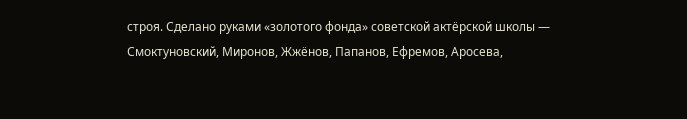строя. Сделано руками «золотого фонда» советской актёрской школы — Смоктуновский, Миронов, Жжёнов, Папанов, Ефремов, Аросева,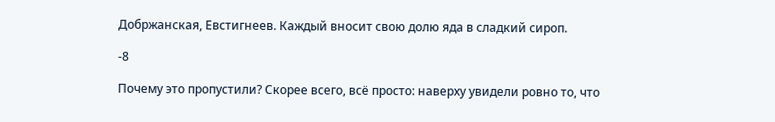Добржанская, Евстигнеев. Каждый вносит свою долю яда в сладкий сироп.

-8

Почему это пропустили? Скорее всего, всё просто: наверху увидели ровно то, что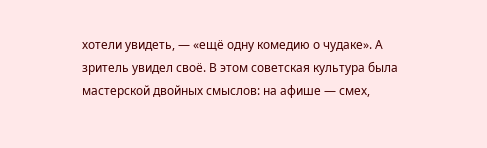хотели увидеть, — «ещё одну комедию о чудаке». А зритель увидел своё. В этом советская культура была мастерской двойных смыслов: на афише — смех,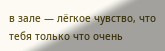в зале — лёгкое чувство, что тебя только что очень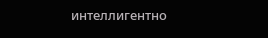интеллигентно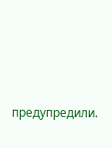предупредили.